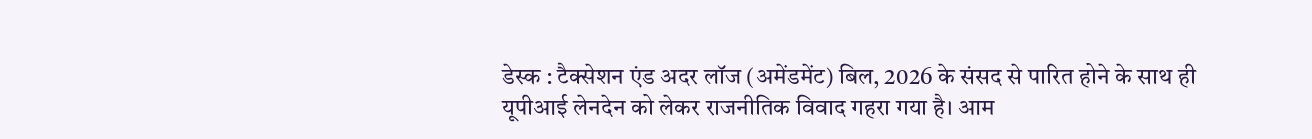डेस्क : टैक्सेशन एंड अदर लॉज (अमेंडमेंट) बिल, 2026 के संसद से पारित होने के साथ ही यूपीआई लेनदेन को लेकर राजनीतिक विवाद गहरा गया है। आम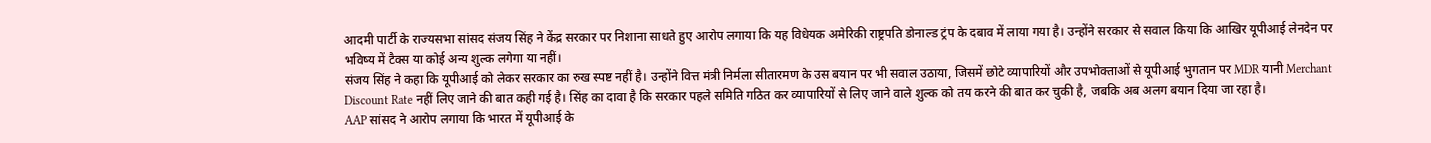आदमी पार्टी के राज्यसभा सांसद संजय सिंह ने केंद्र सरकार पर निशाना साधते हुए आरोप लगाया कि यह विधेयक अमेरिकी राष्ट्रपति डोनाल्ड ट्रंप के दबाव में लाया गया है। उन्होंने सरकार से सवाल किया कि आखिर यूपीआई लेनदेन पर भविष्य में टैक्स या कोई अन्य शुल्क लगेगा या नहीं।
संजय सिंह ने कहा कि यूपीआई को लेकर सरकार का रुख स्पष्ट नहीं है। उन्होंने वित्त मंत्री निर्मला सीतारमण के उस बयान पर भी सवाल उठाया, जिसमें छोटे व्यापारियों और उपभोक्ताओं से यूपीआई भुगतान पर MDR यानी Merchant Discount Rate नहीं लिए जाने की बात कही गई है। सिंह का दावा है कि सरकार पहले समिति गठित कर व्यापारियों से लिए जाने वाले शुल्क को तय करने की बात कर चुकी है, जबकि अब अलग बयान दिया जा रहा है।
AAP सांसद ने आरोप लगाया कि भारत में यूपीआई के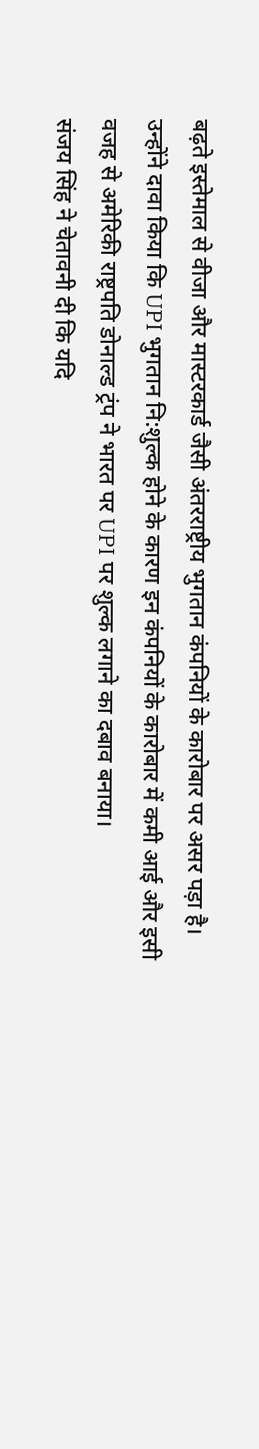बढ़ते इस्तेमाल से वीजा और मास्टरकार्ड जैसी अंतरराष्ट्रीय भुगतान कंपनियों के कारोबार पर असर पड़ा है। उन्होंने दावा किया कि UPI भुगतान नि:शुल्क होने के कारण इन कंपनियों के कारोबार में कमी आई और इसी वजह से अमेरिकी राष्ट्रपति डोनाल्ड ट्रंप ने भारत पर UPI पर शुल्क लगाने का दबाव बनाया।
संजय सिंह ने चेतावनी दी कि यदि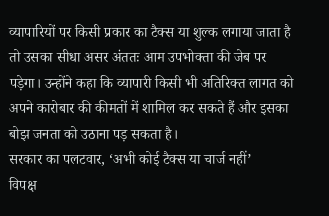व्यापारियों पर किसी प्रकार का टैक्स या शुल्क लगाया जाता है तो उसका सीधा असर अंततः आम उपभोक्ता की जेब पर पड़ेगा। उन्होंने कहा कि व्यापारी किसी भी अतिरिक्त लागत को अपने कारोबार की कीमतों में शामिल कर सकते हैं और इसका बोझ जनता को उठाना पड़ सकता है।
सरकार का पलटवार, ‘अभी कोई टैक्स या चार्ज नहीं’
विपक्ष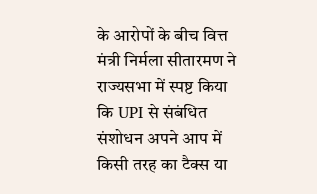के आरोपों के बीच वित्त मंत्री निर्मला सीतारमण ने राज्यसभा में स्पष्ट किया कि UPI से संबंधित संशोधन अपने आप में किसी तरह का टैक्स या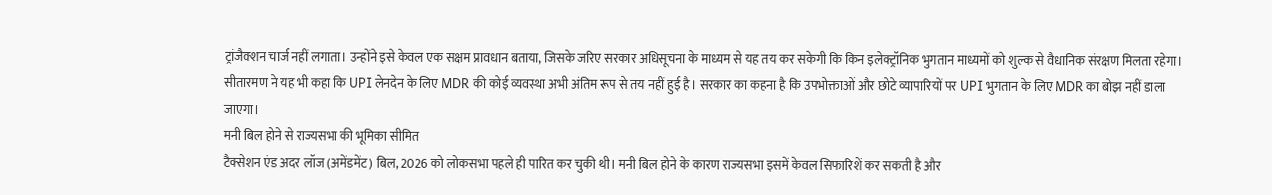ट्रांजैक्शन चार्ज नहीं लगाता। उन्होंने इसे केवल एक सक्षम प्रावधान बताया, जिसके जरिए सरकार अधिसूचना के माध्यम से यह तय कर सकेगी कि किन इलेक्ट्रॉनिक भुगतान माध्यमों को शुल्क से वैधानिक संरक्षण मिलता रहेगा।
सीतारमण ने यह भी कहा कि UPI लेनदेन के लिए MDR की कोई व्यवस्था अभी अंतिम रूप से तय नहीं हुई है। सरकार का कहना है कि उपभोक्ताओं और छोटे व्यापारियों पर UPI भुगतान के लिए MDR का बोझ नहीं डाला जाएगा।
मनी बिल होने से राज्यसभा की भूमिका सीमित
टैक्सेशन एंड अदर लॉज (अमेंडमेंट) बिल, 2026 को लोकसभा पहले ही पारित कर चुकी थी। मनी बिल होने के कारण राज्यसभा इसमें केवल सिफारिशें कर सकती है और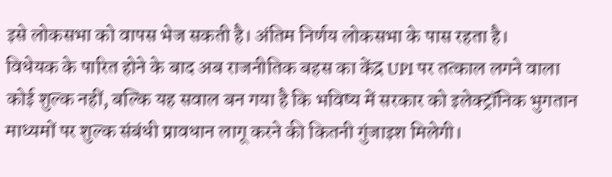इसे लोकसभा को वापस भेज सकती है। अंतिम निर्णय लोकसभा के पास रहता है।
विधेयक के पारित होने के बाद अब राजनीतिक बहस का केंद्र UPI पर तत्काल लगने वाला कोई शुल्क नहीं, बल्कि यह सवाल बन गया है कि भविष्य में सरकार को इलेक्ट्रॉनिक भुगतान माध्यमों पर शुल्क संबंधी प्रावधान लागू करने की कितनी गुंजाइश मिलेगी।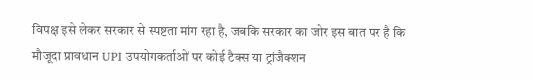विपक्ष इसे लेकर सरकार से स्पष्टता मांग रहा है, जबकि सरकार का जोर इस बात पर है कि मौजूदा प्रावधान UPI उपयोगकर्ताओं पर कोई टैक्स या ट्रांजैक्शन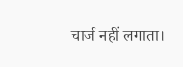चार्ज नहीं लगाता।